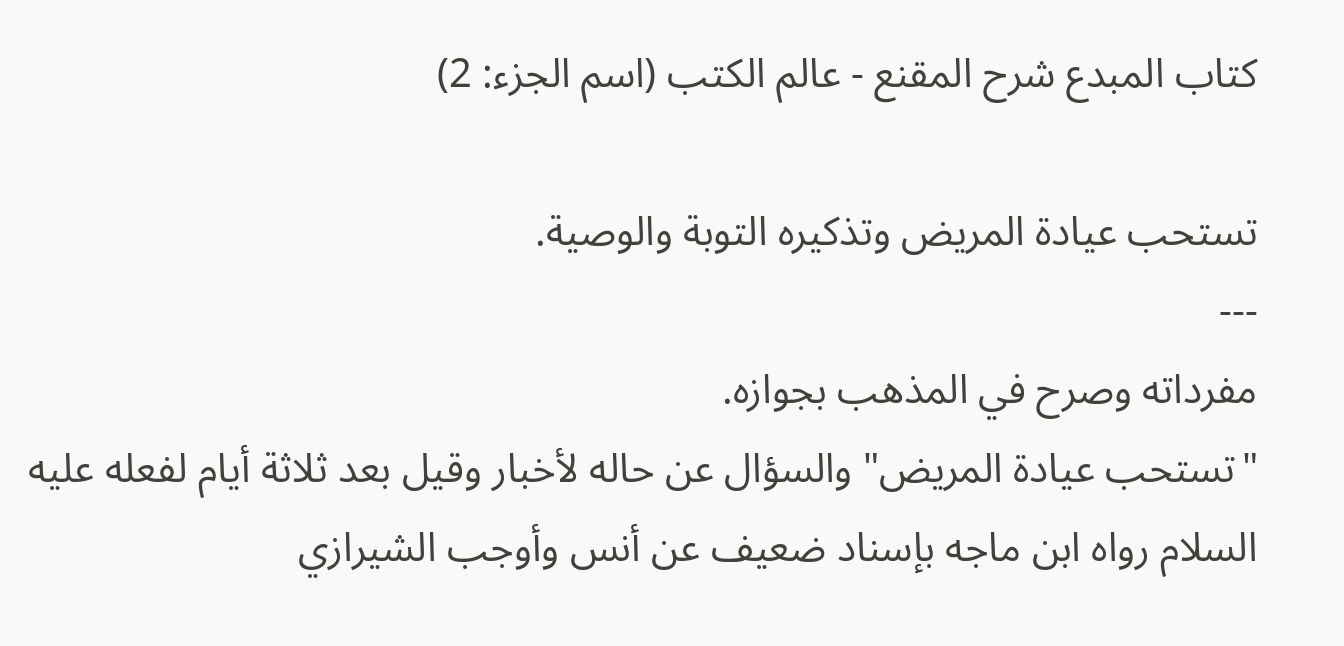كتاب المبدع شرح المقنع - عالم الكتب (اسم الجزء: 2)

تستحب عيادة المريض وتذكيره التوبة والوصية.
---
مفرداته وصرح في المذهب بجوازه.
"تستحب عيادة المريض" والسؤال عن حاله لأخبار وقيل بعد ثلاثة أيام لفعله عليه السلام رواه ابن ماجه بإسناد ضعيف عن أنس وأوجب الشيرازي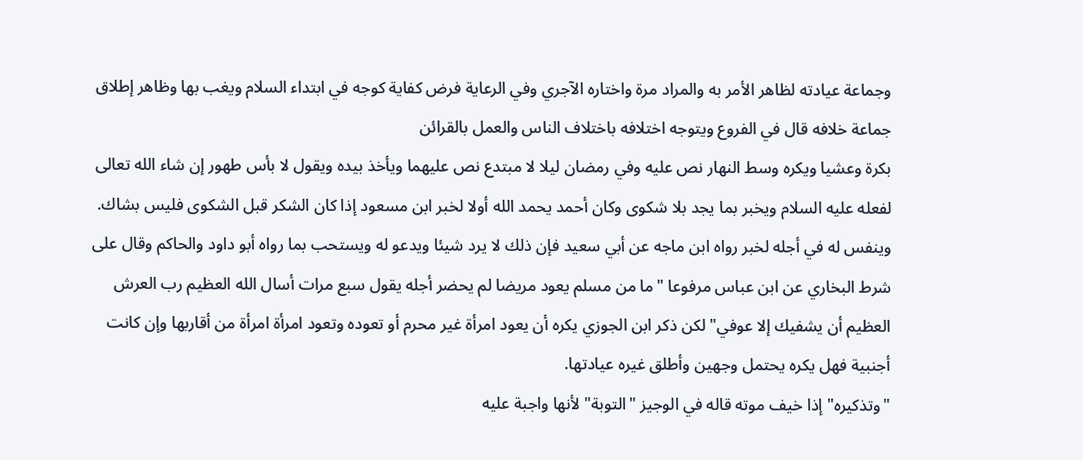وجماعة عيادته لظاهر الأمر به والمراد مرة واختاره الآجري وفي الرعاية فرض كفاية كوجه في ابتداء السلام ويغب بها وظاهر إطلاق جماعة خلافه قال في الفروع ويتوجه اختلافه باختلاف الناس والعمل بالقرائن
بكرة وعشيا ويكره وسط النهار نص عليه وفي رمضان ليلا لا مبتدع نص عليهما ويأخذ بيده ويقول لا بأس طهور إن شاء الله تعالى لفعله عليه السلام ويخبر بما يجد بلا شكوى وكان أحمد يحمد الله أولا لخبر ابن مسعود إذا كان الشكر قبل الشكوى فليس بشاك.
وينفس له في أجله لخبر رواه ابن ماجه عن أبي سعيد فإن ذلك لا يرد شيئا ويدعو له ويستحب بما رواه أبو داود والحاكم وقال على شرط البخاري عن ابن عباس مرفوعا "ما من مسلم يعود مريضا لم يحضر أجله يقول سبع مرات أسال الله العظيم رب العرش العظيم أن يشفيك إلا عوفي" لكن ذكر ابن الجوزي يكره أن يعود امرأة غير محرم أو تعوده وتعود امرأة امرأة من أقاربها وإن كانت أجنبية فهل يكره يحتمل وجهين وأطلق غيره عيادتها.
"وتذكيره" إذا خيف موته قاله في الوجيز "التوبة" لأنها واجبة عليه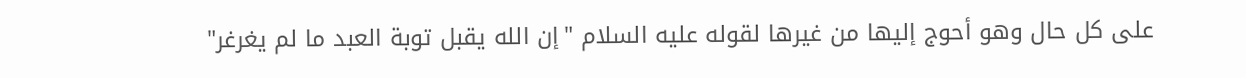على كل حال وهو أحوج إليها من غيرها لقوله عليه السلام "إن الله يقبل توبة العبد ما لم يغرغر"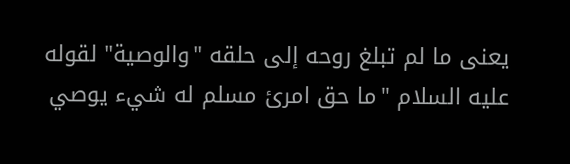يعنى ما لم تبلغ روحه إلى حلقه "والوصية" لقوله عليه السلام "ما حق امرئ مسلم له شيء يوصي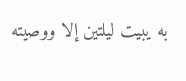به يبيت ليلتين إلا ووصيته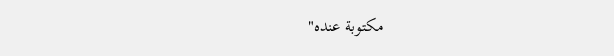مكتوبة عنده"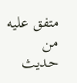متفق عليه من حديث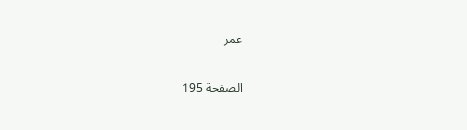عمر

الصفحة 195